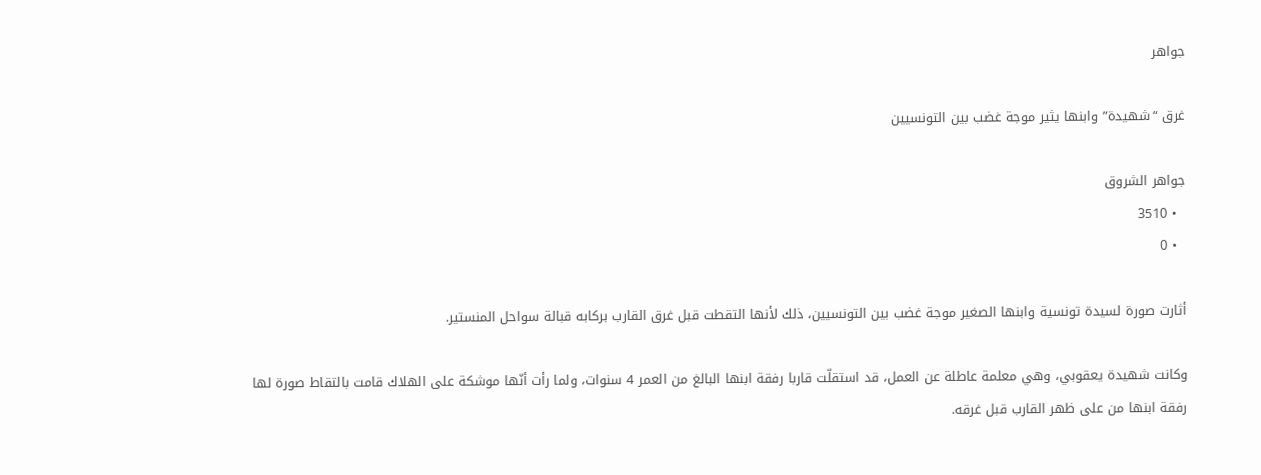جواهر

غرق “شهيدة” وابنها يثير موجة غضب بين التونسيين

جواهر الشروق
  • 3510
  • 0

أثارت صورة لسيدة تونسية وابنها الصغير موجة غضب بين التونسيين، ذلك لأنها التقطت قبل غرق القارب بركابه قبالة سواحل المنستير.

وكانت شهيدة يعقوبي، وهي معلمة عاطلة عن العمل، قد استقلّت قاربا رفقة ابنها البالغ من العمر 4 سنوات، ولما رأت أنّها موشكة على الهلاك قامت بالتقاط صورة لها رفقة ابنها من على ظهر القارب قبل غرقه.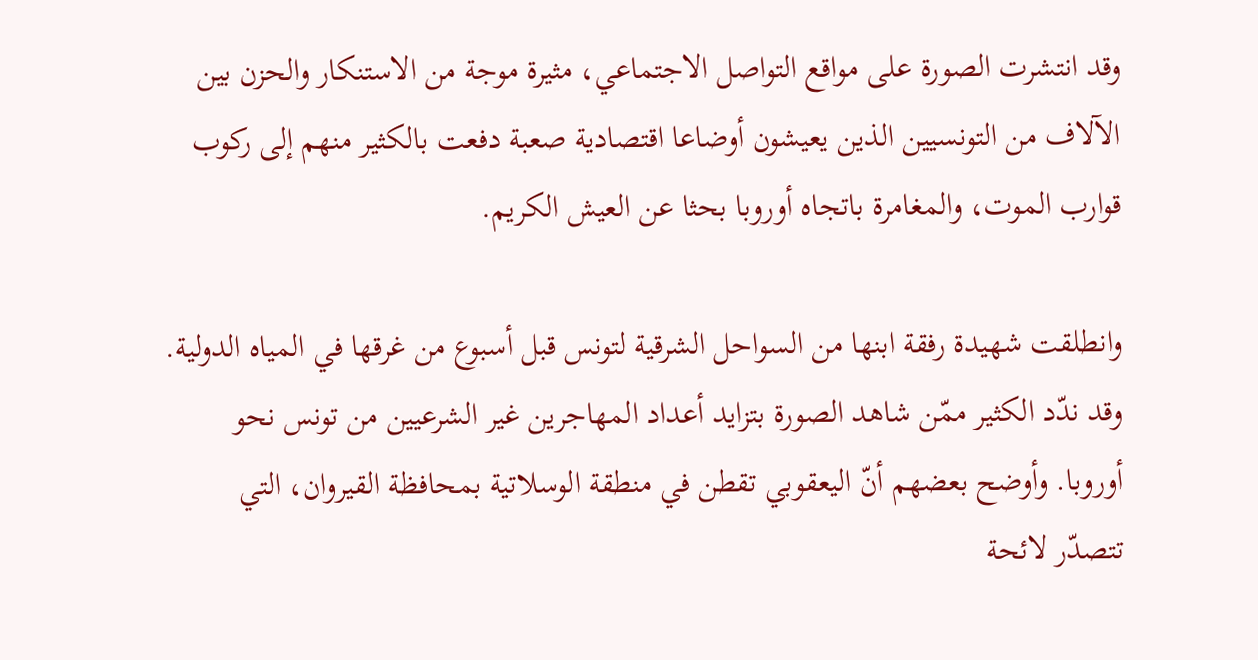وقد انتشرت الصورة على مواقع التواصل الاجتماعي، مثيرة موجة من الاستنكار والحزن بين الآلاف من التونسيين الذين يعيشون أوضاعا اقتصادية صعبة دفعت بالكثير منهم إلى ركوب قوارب الموت، والمغامرة باتجاه أوروبا بحثا عن العيش الكريم.

وانطلقت شهيدة رفقة ابنها من السواحل الشرقية لتونس قبل أسبوع من غرقها في المياه الدولية. وقد ندّد الكثير ممّن شاهد الصورة بتزايد أعداد المهاجرين غير الشرعيين من تونس نحو أوروبا. وأوضح بعضهم أنّ اليعقوبي تقطن في منطقة الوسلاتية بمحافظة القيروان، التي تتصدّر لائحة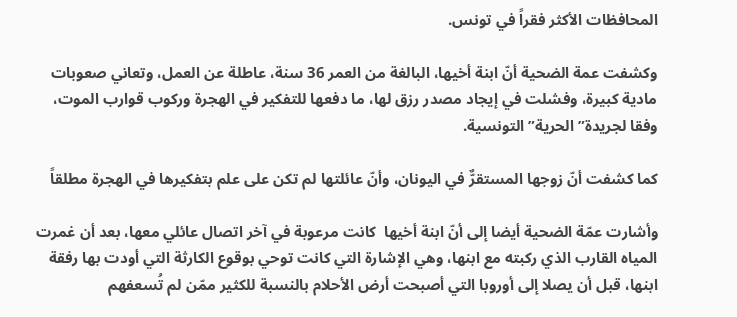المحافظات الأكثر فقراً في تونس.

وكشفت عمة الضحية أنّ ابنة أخيها، البالغة من العمر 36 سنة، عاطلة عن العمل، وتعاني صعوبات مادية كبيرة، وفشلت في إيجاد مصدر رزق لها، ما دفعها للتفكير في الهجرة وركوب قوارب الموت، وفقا لجريدة” الحرية” التونسية.

كما كشفت أنّ زوجها المستقرٌّ في اليونان، وأنّ عائلتها لم تكن على علم بتفكيرها في الهجرة مطلقاً

وأشارت عمّة الضحية أيضا إلى أنّ ابنة أخيها  كانت مرعوبة في آخر اتصال عائلي معها، بعد أن غمرت المياه القارب الذي ركبته مع ابنها، وهي الإشارة التي كانت توحي بوقوع الكارثة التي أودت بها رفقة ابنها، قبل أن يصلا إلى أوروبا التي أصبحت أرض الأحلام بالنسبة للكثير ممّن لم تُسعفهم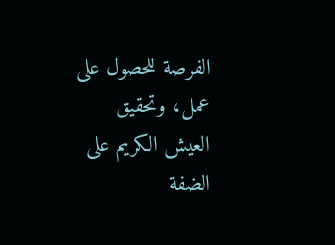الفرصة للحصول على عمل، وتحقيق العيش الكريم على الضفة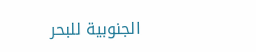الجنوبية للبحر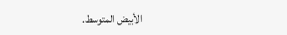الأبيض المتوسط.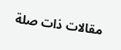مقالات ذات صلة